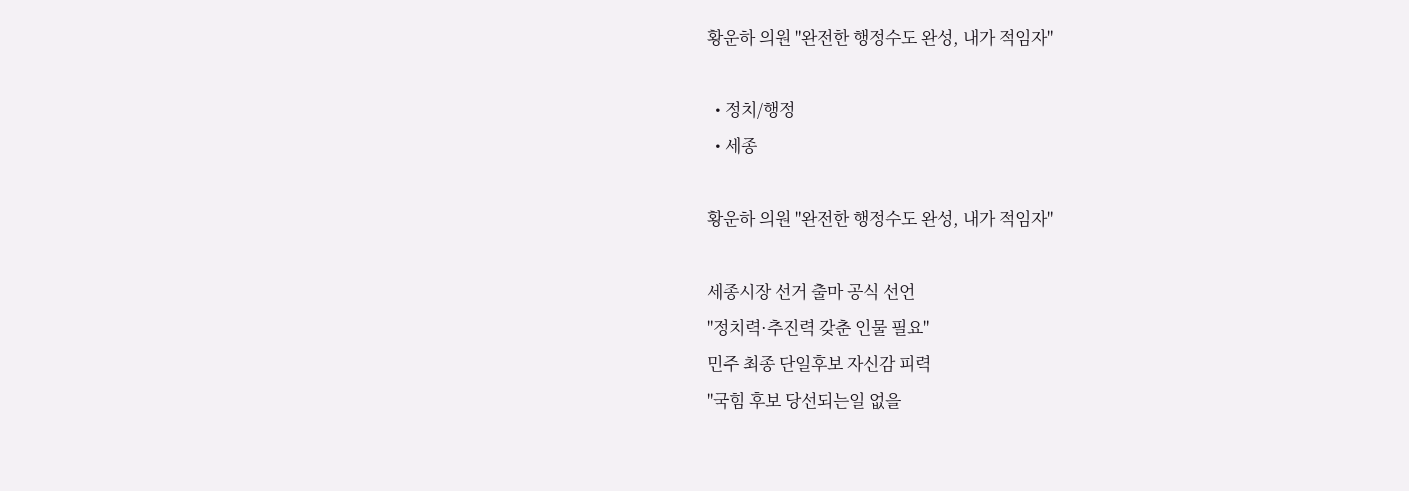황운하 의원 "완전한 행정수도 완성, 내가 적임자"

  • 정치/행정
  • 세종

황운하 의원 "완전한 행정수도 완성, 내가 적임자"

세종시장 선거 출마 공식 선언
"정치력·추진력 갖춘 인물 필요"
민주 최종 단일후보 자신감 피력
"국힘 후보 당선되는일 없을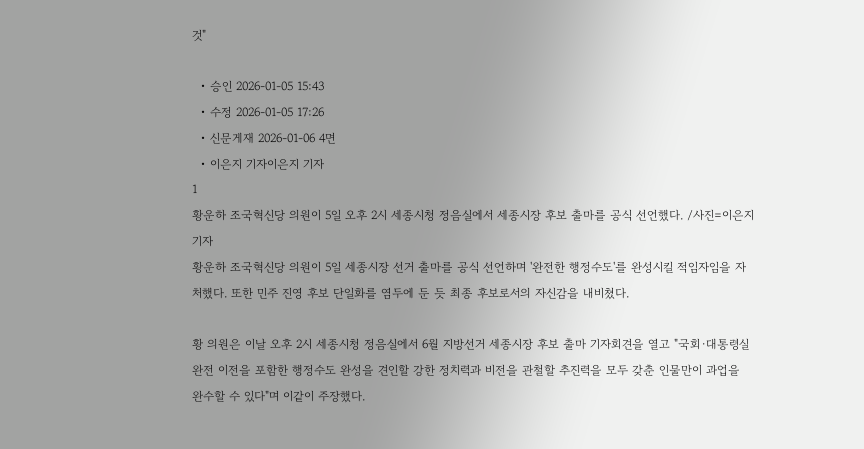것"

  • 승인 2026-01-05 15:43
  • 수정 2026-01-05 17:26
  • 신문게재 2026-01-06 4면
  • 이은지 기자이은지 기자
1
황운하 조국혁신당 의원이 5일 오후 2시 세종시청 정음실에서 세종시장 후보 출마를 공식 선언했다. /사진=이은지 기자
황운하 조국혁신당 의원이 5일 세종시장 선거 출마를 공식 선언하며 '완전한 행정수도'를 완성시킬 적임자임을 자처했다. 또한 민주 진영 후보 단일화를 염두에 둔 듯 최종 후보로서의 자신감을 내비쳤다.

황 의원은 이날 오후 2시 세종시청 정음실에서 6월 지방선거 세종시장 후보 출마 기자회견을 열고 "국회·대통령실완전 이전을 포함한 행정수도 완성을 견인할 강한 정치력과 비전을 관철할 추진력을 모두 갖춘 인물만이 과업을 완수할 수 있다"며 이같이 주장했다.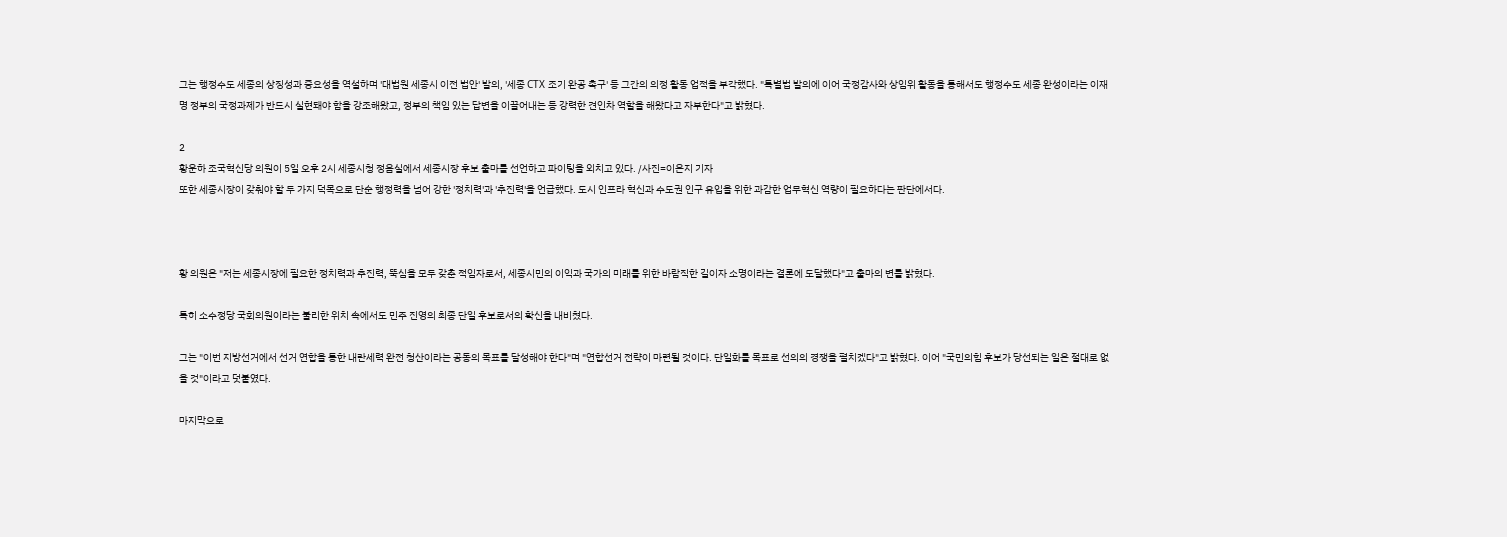그는 행정수도 세종의 상징성과 중요성을 역설하며 '대법원 세종시 이전 법안' 발의, '세종 CTX 조기 완공 촉구' 등 그간의 의정 활동 업적을 부각했다. "특별법 발의에 이어 국정감사와 상임위 활동을 통해서도 행정수도 세종 완성이라는 이재명 정부의 국정과제가 반드시 실현돼야 함을 강조해왔고, 정부의 책임 있는 답변을 이끌어내는 등 강력한 견인차 역할을 해왔다고 자부한다"고 밝혔다.

2
황운하 조국혁신당 의원이 5일 오후 2시 세종시청 정음실에서 세종시장 후보 출마를 선언하고 파이팅을 외치고 있다. /사진=이은지 기자
또한 세종시장이 갖춰야 할 두 가지 덕목으로 단순 행정력을 넘어 강한 '정치력'과 '추진력'을 언급했다. 도시 인프라 혁신과 수도권 인구 유입을 위한 과감한 업무혁신 역량이 필요하다는 판단에서다.



황 의원은 "저는 세종시장에 필요한 정치력과 추진력, 뚝심을 모두 갖춘 적임자로서, 세종시민의 이익과 국가의 미래를 위한 바람직한 길이자 소명이라는 결론에 도달했다"고 출마의 변를 밝혔다.

특히 소수정당 국회의원이라는 불리한 위치 속에서도 민주 진영의 최종 단일 후보로서의 확신을 내비쳤다.

그는 "이번 지방선거에서 선거 연합을 통한 내란세력 완전 청산이라는 공동의 목표를 달성해야 한다"며 "연합선거 전략이 마련될 것이다. 단일화를 목표로 선의의 경쟁을 펼치겠다"고 밝혔다. 이어 "국민의힘 후보가 당선되는 일은 절대로 없을 것"이라고 덧붙였다.

마지막으로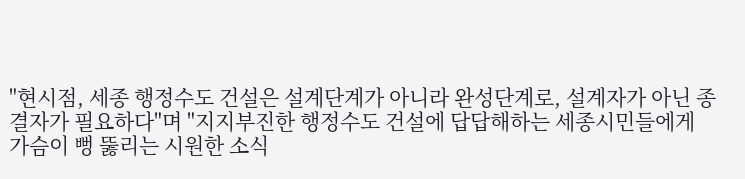"현시점, 세종 행정수도 건설은 설계단계가 아니라 완성단계로, 설계자가 아닌 종결자가 필요하다"며 "지지부진한 행정수도 건설에 답답해하는 세종시민들에게 가슴이 뻥 뚫리는 시원한 소식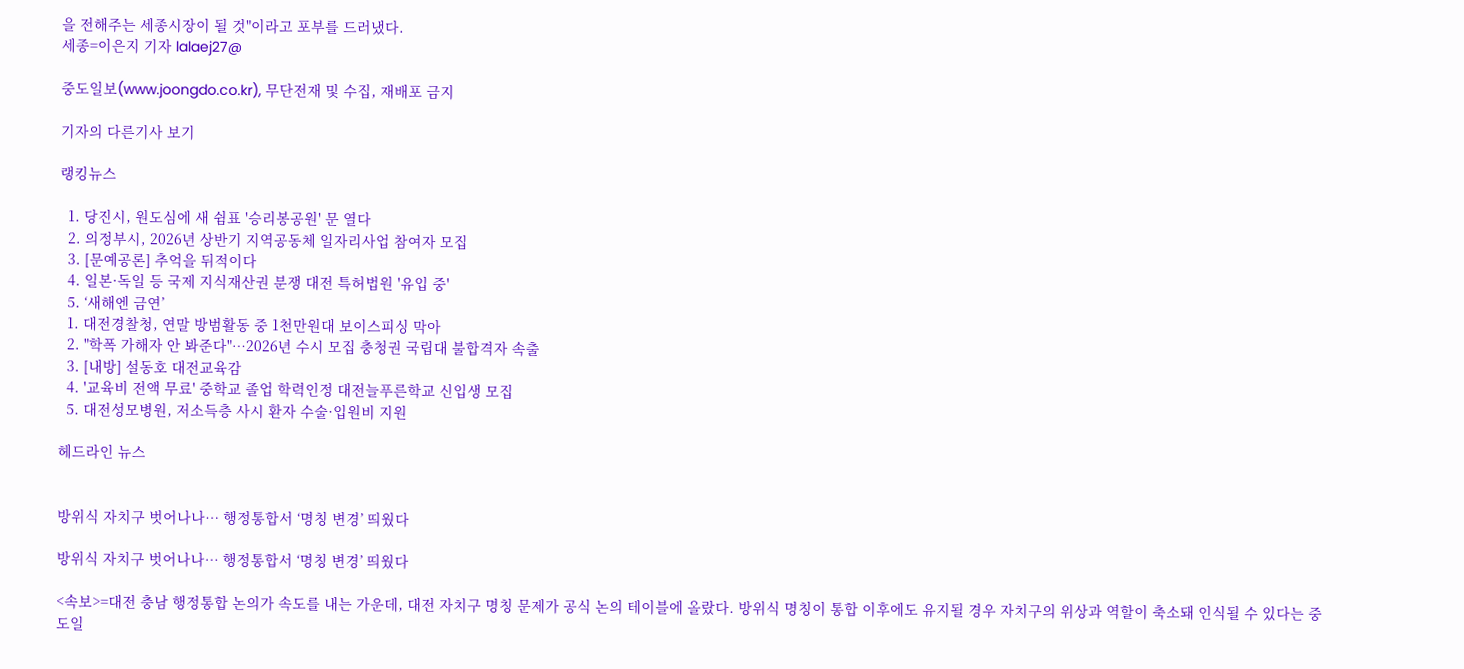을 전해주는 세종시장이 될 것"이라고 포부를 드러냈다.
세종=이은지 기자 lalaej27@

중도일보(www.joongdo.co.kr), 무단전재 및 수집, 재배포 금지

기자의 다른기사 보기

랭킹뉴스

  1. 당진시, 원도심에 새 쉼표 '승리봉공원' 문 열다
  2. 의정부시, 2026년 상반기 지역공동체 일자리사업 참여자 모집
  3. [문예공론] 추억을 뒤적이다
  4. 일본·독일 등 국제 지식재산권 분쟁 대전 특허법원 '유입 중'
  5. ‘새해엔 금연’
  1. 대전경찰청, 연말 방범활동 중 1천만원대 보이스피싱 막아
  2. "학폭 가해자 안 봐준다"…2026년 수시 모집 충청권 국립대 불합격자 속출
  3. [내방] 설동호 대전교육감
  4. '교육비 전액 무료' 중학교 졸업 학력인정 대전늘푸른학교 신입생 모집
  5. 대전성모병원, 저소득층 사시 환자 수술·입원비 지원

헤드라인 뉴스


방위식 자치구 벗어나나… 행정통합서 ‘명칭 변경’ 띄웠다

방위식 자치구 벗어나나… 행정통합서 ‘명칭 변경’ 띄웠다

<속보>=대전 충남 행정통합 논의가 속도를 내는 가운데, 대전 자치구 명칭 문제가 공식 논의 테이블에 올랐다. 방위식 명칭이 통합 이후에도 유지될 경우 자치구의 위상과 역할이 축소돼 인식될 수 있다는 중도일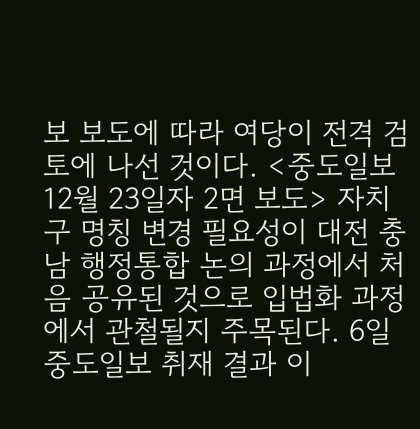보 보도에 따라 여당이 전격 검토에 나선 것이다. <중도일보 12월 23일자 2면 보도> 자치구 명칭 변경 필요성이 대전 충남 행정통합 논의 과정에서 처음 공유된 것으로 입법화 과정에서 관철될지 주목된다. 6일 중도일보 취재 결과 이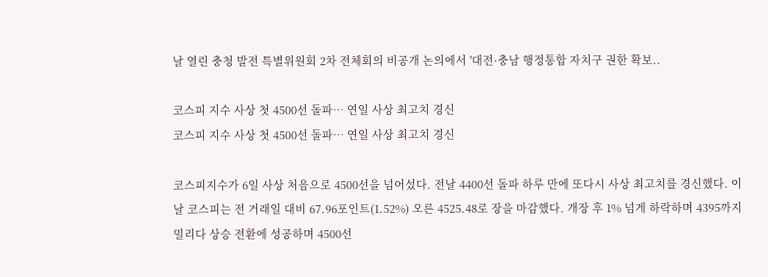날 열린 충청 발전 특별위원회 2차 전체회의 비공개 논의에서 '대전·충남 행정통합 자치구 권한 확보..

코스피 지수 사상 첫 4500선 돌파… 연일 사상 최고치 경신
코스피 지수 사상 첫 4500선 돌파… 연일 사상 최고치 경신

코스피지수가 6일 사상 처음으로 4500선을 넘어섰다. 전날 4400선 돌파 하루 만에 또다시 사상 최고치를 경신했다. 이날 코스피는 전 거래일 대비 67.96포인트(1.52%) 오른 4525.48로 장을 마감했다. 개장 후 1% 넘게 하락하며 4395까지 밀리다 상승 전환에 성공하며 4500선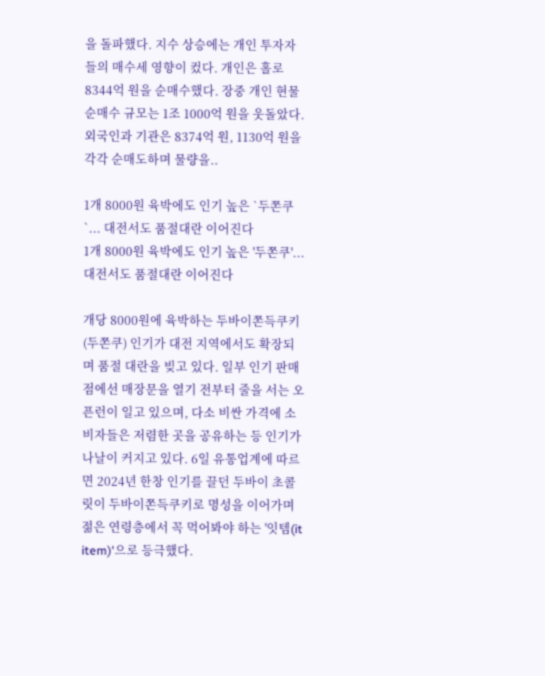을 돌파했다. 지수 상승에는 개인 투자자들의 매수세 영향이 컸다. 개인은 홀로 8344억 원을 순매수했다. 장중 개인 현물 순매수 규모는 1조 1000억 원을 웃돌았다. 외국인과 기관은 8374억 원, 1130억 원을 각각 순매도하며 물량을..

1개 8000원 육박에도 인기 높은 `두쫀쿠`... 대전서도 품절대란 이어진다
1개 8000원 육박에도 인기 높은 '두쫀쿠'... 대전서도 품절대란 이어진다

개당 8000원에 육박하는 두바이쫀득쿠키(두쫀쿠) 인기가 대전 지역에서도 확장되며 품절 대란을 빚고 있다. 일부 인기 판매점에선 매장문을 열기 전부터 줄을 서는 오픈런이 일고 있으며, 다소 비싼 가격에 소비자들은 저렴한 곳을 공유하는 등 인기가 나날이 커지고 있다. 6일 유통업계에 따르면 2024년 한창 인기를 끌던 두바이 초콜릿이 두바이쫀득쿠키로 명성을 이어가며 젊은 연령층에서 꼭 먹어봐야 하는 '잇템(it item)'으로 등극했다.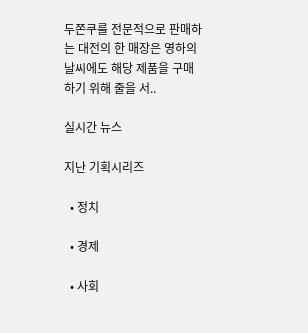두쫀쿠를 전문적으로 판매하는 대전의 한 매장은 영하의 날씨에도 해당 제품을 구매하기 위해 줄을 서..

실시간 뉴스

지난 기획시리즈

  • 정치

  • 경제

  • 사회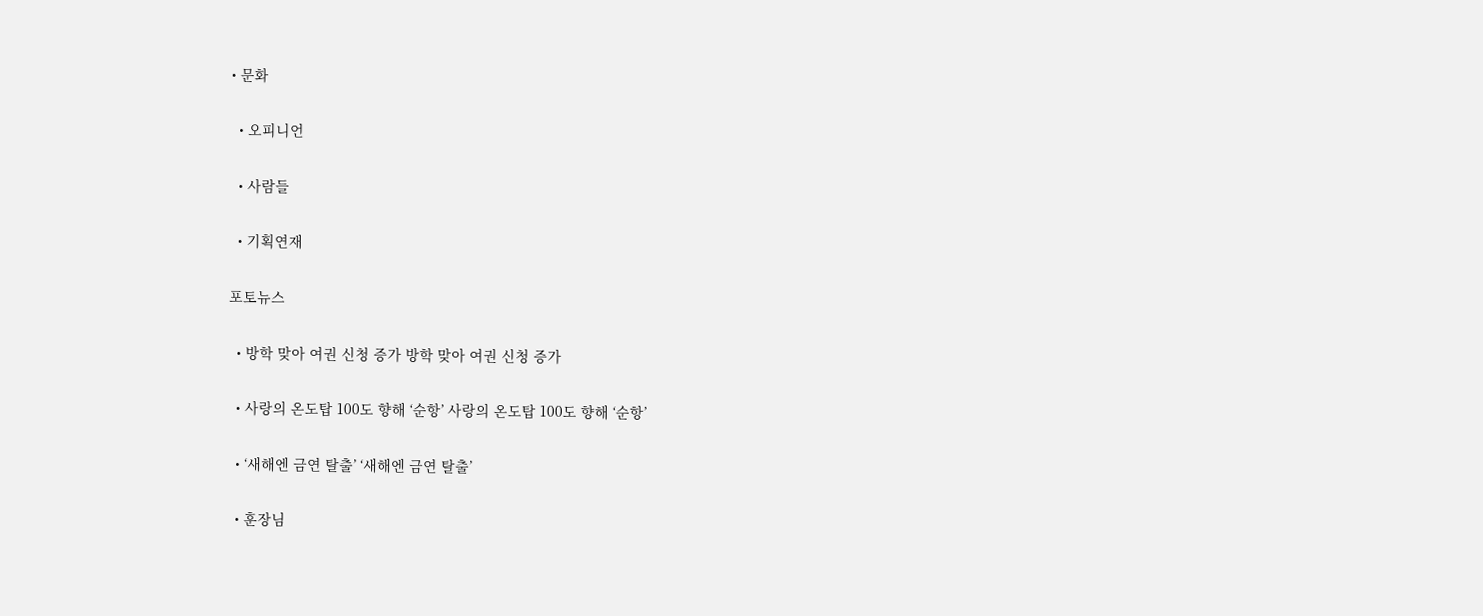• 문화

  • 오피니언

  • 사람들

  • 기획연재

포토뉴스

  • 방학 맞아 여권 신청 증가 방학 맞아 여권 신청 증가

  • 사랑의 온도탑 100도 향해 ‘순항’ 사랑의 온도탑 100도 향해 ‘순항’

  • ‘새해엔 금연 탈출’ ‘새해엔 금연 탈출’

  • 훈장님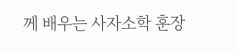께 배우는 사자소학 훈장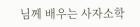님께 배우는 사자소학